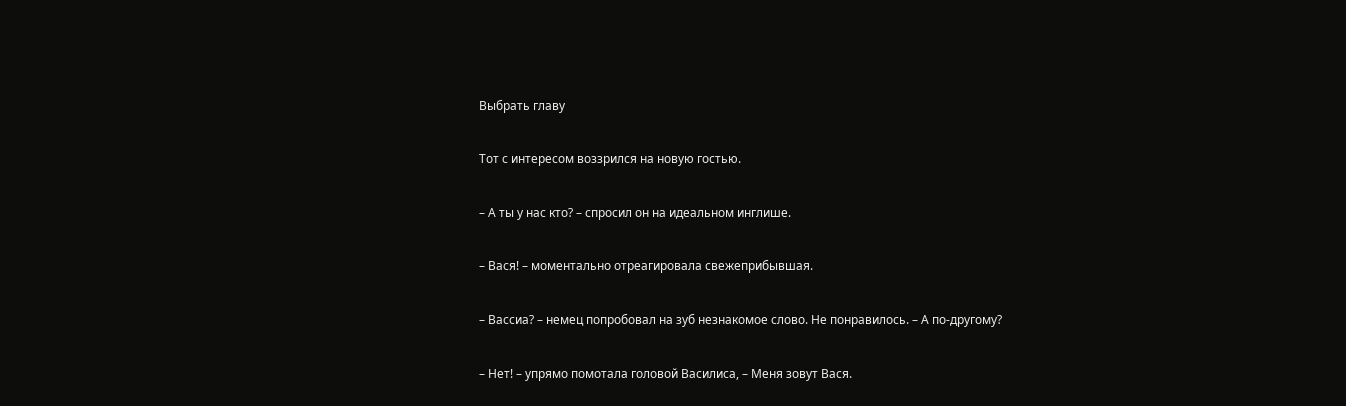Выбрать главу

Тот с интересом воззрился на новую гостью.

– А ты у нас кто? – спросил он на идеальном инглише.

– Вася! – моментально отреагировала свежеприбывшая.

– Вассиа? – немец попробовал на зуб незнакомое слово. Не понравилось. – А по-другому?

– Нет! – упрямо помотала головой Василиса, – Меня зовут Вася.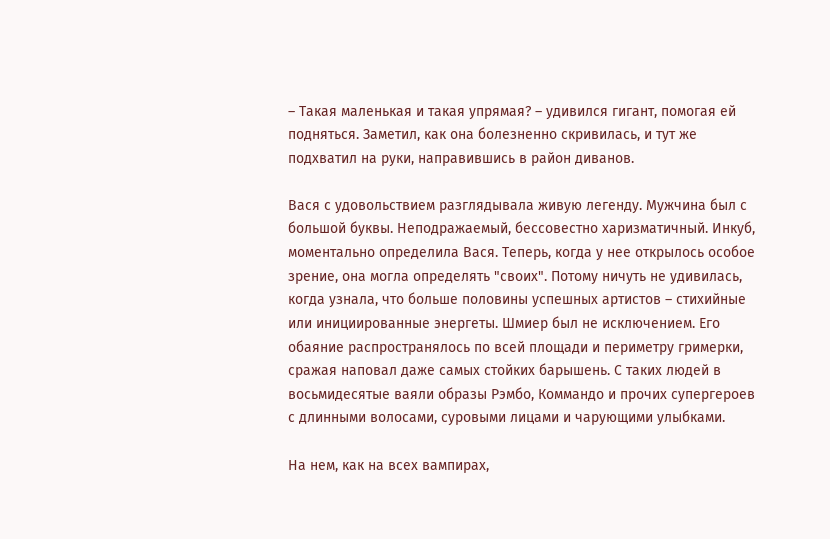– Такая маленькая и такая упрямая? – удивился гигант, помогая ей подняться. Заметил, как она болезненно скривилась, и тут же подхватил на руки, направившись в район диванов.

Вася с удовольствием разглядывала живую легенду. Мужчина был с большой буквы. Неподражаемый, бессовестно харизматичный. Инкуб, моментально определила Вася. Теперь, когда у нее открылось особое зрение, она могла определять "своих". Потому ничуть не удивилась, когда узнала, что больше половины успешных артистов – стихийные или инициированные энергеты. Шмиер был не исключением. Его обаяние распространялось по всей площади и периметру гримерки, сражая наповал даже самых стойких барышень. С таких людей в восьмидесятые ваяли образы Рэмбо, Коммандо и прочих супергероев с длинными волосами, суровыми лицами и чарующими улыбками.

На нем, как на всех вампирах,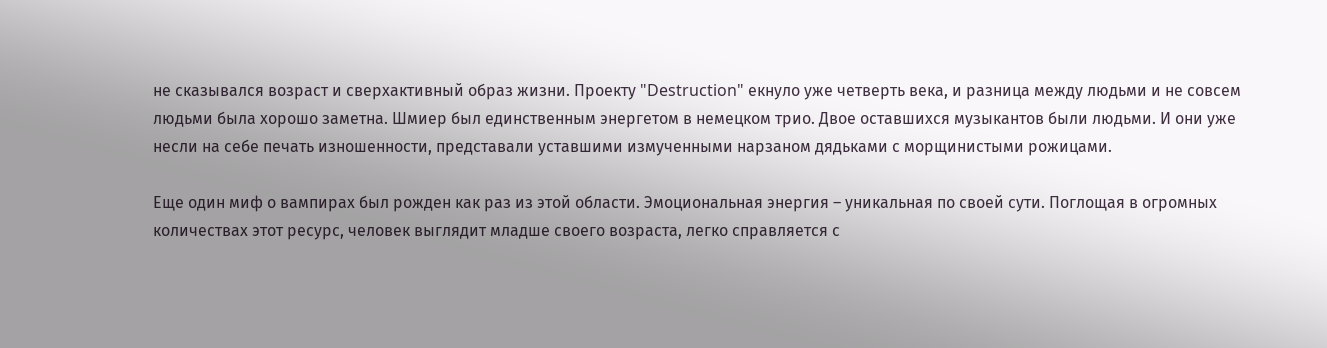не сказывался возраст и сверхактивный образ жизни. Проекту "Destruction" екнуло уже четверть века, и разница между людьми и не совсем людьми была хорошо заметна. Шмиер был единственным энергетом в немецком трио. Двое оставшихся музыкантов были людьми. И они уже несли на себе печать изношенности, представали уставшими измученными нарзаном дядьками с морщинистыми рожицами.

Еще один миф о вампирах был рожден как раз из этой области. Эмоциональная энергия – уникальная по своей сути. Поглощая в огромных количествах этот ресурс, человек выглядит младше своего возраста, легко справляется с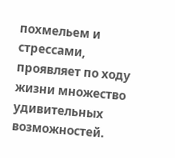похмельем и стрессами, проявляет по ходу жизни множество удивительных возможностей.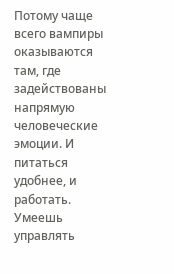Потому чаще всего вампиры оказываются там, где задействованы напрямую человеческие эмоции. И питаться удобнее, и работать. Умеешь управлять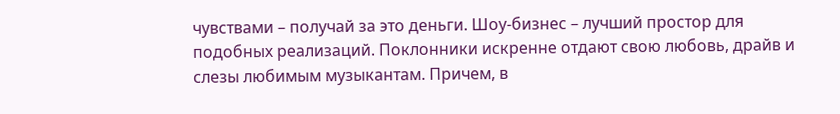чувствами – получай за это деньги. Шоу-бизнес – лучший простор для подобных реализаций. Поклонники искренне отдают свою любовь, драйв и слезы любимым музыкантам. Причем, в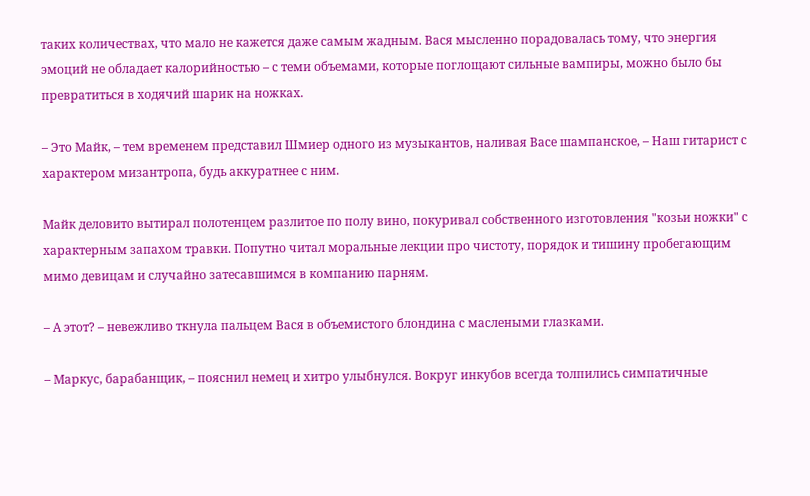таких количествах, что мало не кажется даже самым жадным. Вася мысленно порадовалась тому, что энергия эмоций не обладает калорийностью – с теми объемами, которые поглощают сильные вампиры, можно было бы превратиться в ходячий шарик на ножках.

– Это Майк, – тем временем представил Шмиер одного из музыкантов, наливая Васе шампанское, – Наш гитарист с характером мизантропа, будь аккуратнее с ним.

Майк деловито вытирал полотенцем разлитое по полу вино, покуривал собственного изготовления "козьи ножки" с характерным запахом травки. Попутно читал моральные лекции про чистоту, порядок и тишину пробегающим мимо девицам и случайно затесавшимся в компанию парням.

– А этот? – невежливо ткнула пальцем Вася в объемистого блондина с маслеными глазками.

– Маркус, барабанщик, – пояснил немец и хитро улыбнулся. Вокруг инкубов всегда толпились симпатичные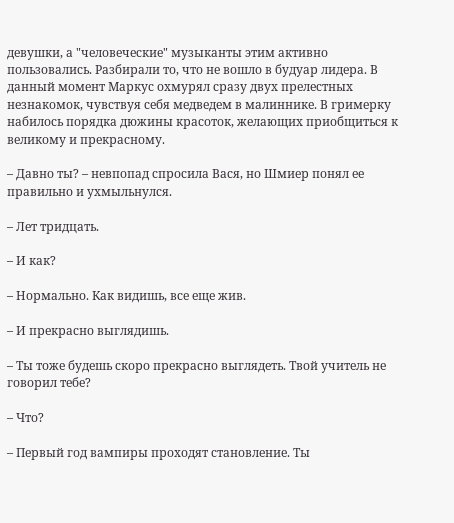девушки, а "человеческие" музыканты этим активно пользовались. Разбирали то, что не вошло в будуар лидера. В данный момент Маркус охмурял сразу двух прелестных незнакомок, чувствуя себя медведем в малиннике. В гримерку набилось порядка дюжины красоток, желающих приобщиться к великому и прекрасному.

– Давно ты? – невпопад спросила Вася, но Шмиер понял ее правильно и ухмыльнулся.

– Лет тридцать.

– И как?

– Нормально. Как видишь, все еще жив.

– И прекрасно выглядишь.

– Ты тоже будешь скоро прекрасно выглядеть. Твой учитель не говорил тебе?

– Что?

– Первый год вампиры проходят становление. Ты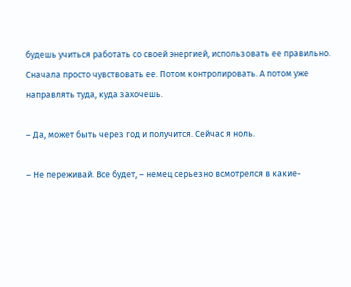будешь учиться работать со своей энергией, использовать ее правильно. Сначала просто чувствовать ее. Потом контролировать. А потом уже направлять туда, куда захочешь.

– Да, может быть через год и получится. Сейчас я ноль.

– Не переживай. Все будет, – немец серьезно всмотрелся в какие-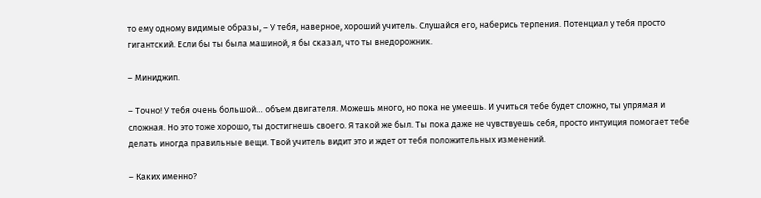то ему одному видимые образы, – У тебя, наверное, хороший учитель. Слушайся его, наберись терпения. Потенциал у тебя просто гигантский. Если бы ты была машиной, я бы сказал, что ты внедорожник.

– Миниджип.

– Точно! У тебя очень большой… объем двигателя. Можешь много, но пока не умеешь. И учиться тебе будет сложно, ты упрямая и сложная. Но это тоже хорошо, ты достигнешь своего. Я такой же был. Ты пока даже не чувствуешь себя, просто интуиция помогает тебе делать иногда правильные вещи. Твой учитель видит это и ждет от тебя положительных изменений.

– Каких именно?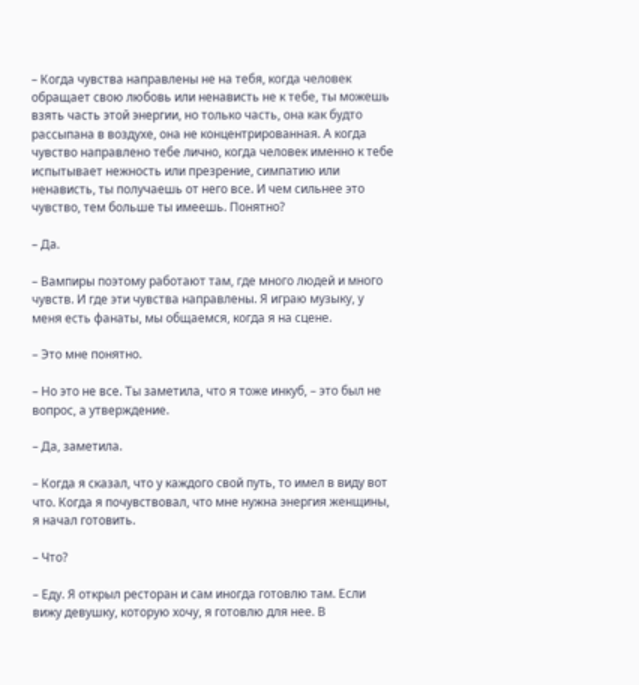– Когда чувства направлены не на тебя, когда человек обращает свою любовь или ненависть не к тебе, ты можешь взять часть этой энергии, но только часть, она как будто рассыпана в воздухе, она не концентрированная. А когда чувство направлено тебе лично, когда человек именно к тебе испытывает нежность или презрение, симпатию или ненависть, ты получаешь от него все. И чем сильнее это чувство, тем больше ты имеешь. Понятно?

– Да.

– Вампиры поэтому работают там, где много людей и много чувств. И где эти чувства направлены. Я играю музыку, у меня есть фанаты, мы общаемся, когда я на сцене.

– Это мне понятно.

– Но это не все. Ты заметила, что я тоже инкуб, – это был не вопрос, а утверждение.

– Да, заметила.

– Когда я сказал, что у каждого свой путь, то имел в виду вот что. Когда я почувствовал, что мне нужна энергия женщины, я начал готовить.

– Что?

– Еду. Я открыл ресторан и сам иногда готовлю там. Если вижу девушку, которую хочу, я готовлю для нее. В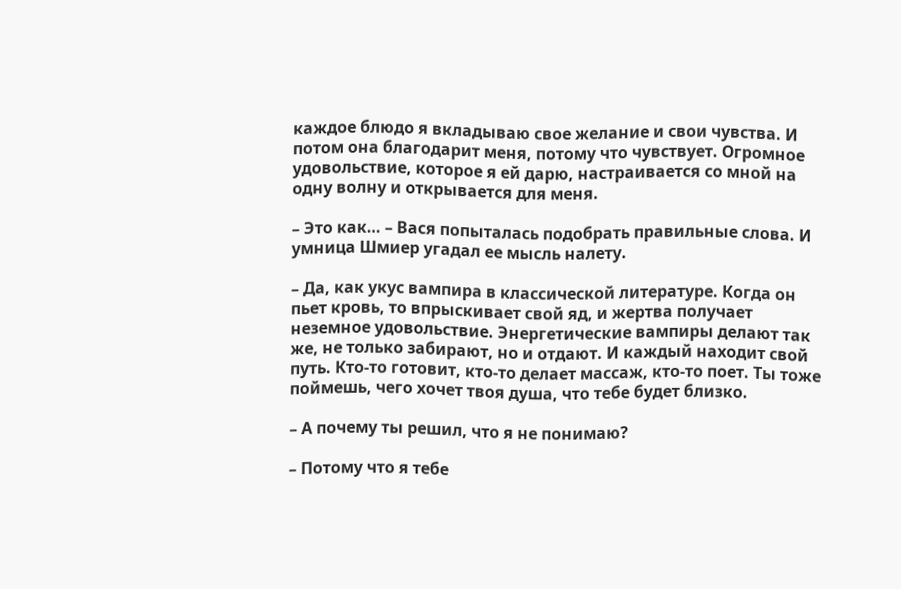каждое блюдо я вкладываю свое желание и свои чувства. И потом она благодарит меня, потому что чувствует. Огромное удовольствие, которое я ей дарю, настраивается со мной на одну волну и открывается для меня.

– Это как… – Вася попыталась подобрать правильные слова. И умница Шмиер угадал ее мысль налету.

– Да, как укус вампира в классической литературе. Когда он пьет кровь, то впрыскивает свой яд, и жертва получает неземное удовольствие. Энергетические вампиры делают так же, не только забирают, но и отдают. И каждый находит свой путь. Кто-то готовит, кто-то делает массаж, кто-то поет. Ты тоже поймешь, чего хочет твоя душа, что тебе будет близко.

– А почему ты решил, что я не понимаю?

– Потому что я тебе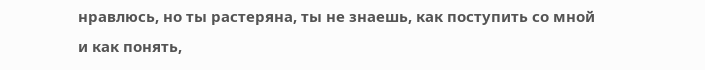нравлюсь, но ты растеряна, ты не знаешь, как поступить со мной и как понять,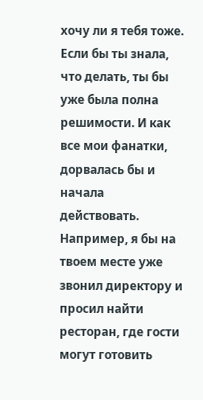хочу ли я тебя тоже. Если бы ты знала, что делать, ты бы уже была полна решимости. И как все мои фанатки, дорвалась бы и начала действовать. Например, я бы на твоем месте уже звонил директору и просил найти ресторан, где гости могут готовить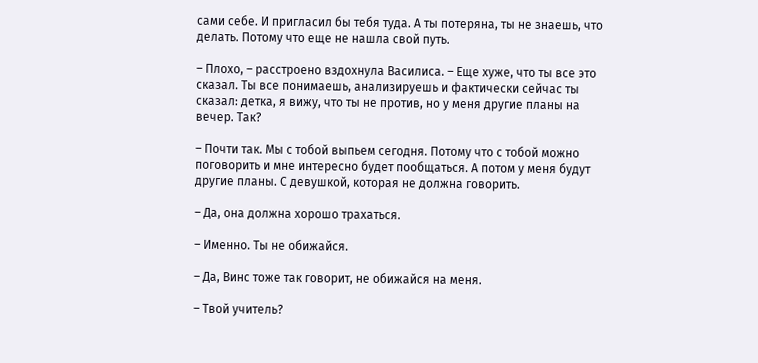сами себе. И пригласил бы тебя туда. А ты потеряна, ты не знаешь, что делать. Потому что еще не нашла свой путь.

– Плохо, – расстроено вздохнула Василиса. – Еще хуже, что ты все это сказал. Ты все понимаешь, анализируешь и фактически сейчас ты сказал: детка, я вижу, что ты не против, но у меня другие планы на вечер. Так?

– Почти так. Мы с тобой выпьем сегодня. Потому что с тобой можно поговорить и мне интересно будет пообщаться. А потом у меня будут другие планы. С девушкой, которая не должна говорить.

– Да, она должна хорошо трахаться.

– Именно. Ты не обижайся.

– Да, Винс тоже так говорит, не обижайся на меня.

– Твой учитель?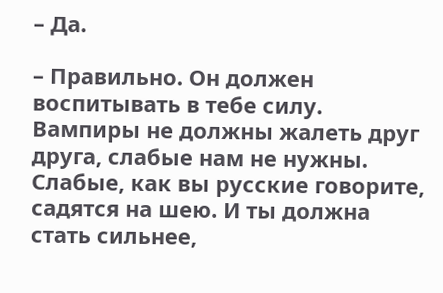– Да.

– Правильно. Он должен воспитывать в тебе силу. Вампиры не должны жалеть друг друга, слабые нам не нужны. Слабые, как вы русские говорите, садятся на шею. И ты должна стать сильнее,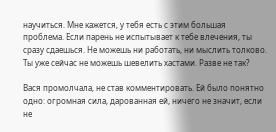научиться. Мне кажется, у тебя есть с этим большая проблема. Если парень не испытывает к тебе влечения, ты сразу сдаешься. Не можешь ни работать, ни мыслить толково. Ты уже сейчас не можешь шевелить хастами. Разве не так?

Вася промолчала, не став комментировать. Ей было понятно одно: огромная сила, дарованная ей, ничего не значит, если не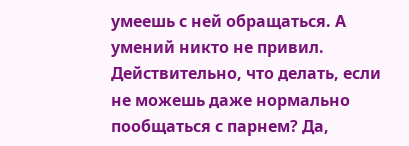умеешь с ней обращаться. А умений никто не привил. Действительно, что делать, если не можешь даже нормально пообщаться с парнем? Да,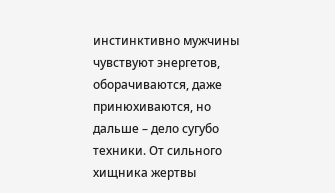инстинктивно мужчины чувствуют энергетов, оборачиваются, даже принюхиваются, но дальше – дело сугубо техники. От сильного хищника жертвы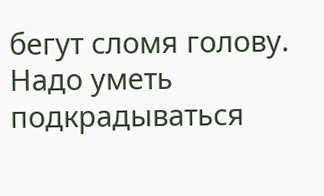бегут сломя голову. Надо уметь подкрадываться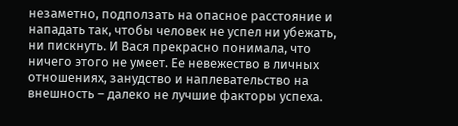незаметно, подползать на опасное расстояние и нападать так, чтобы человек не успел ни убежать, ни пискнуть. И Вася прекрасно понимала, что ничего этого не умеет. Ее невежество в личных отношениях, занудство и наплевательство на внешность – далеко не лучшие факторы успеха.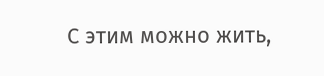С этим можно жить,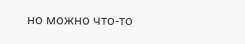но можно что-то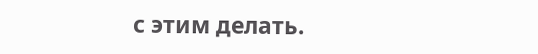с этим делать.